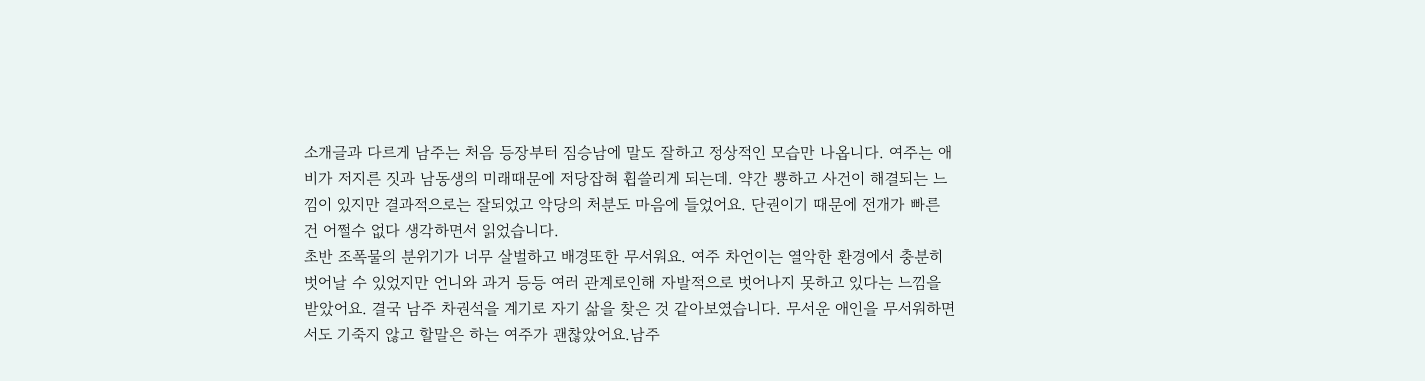소개글과 다르게 남주는 처음 등장부터 짐승남에 말도 잘하고 정상적인 모습만 나옵니다. 여주는 애비가 저지른 짓과 남동생의 미래때문에 저당잡혀 휩쓸리게 되는데. 약간 뿅하고 사건이 해결되는 느낌이 있지만 결과적으로는 잘되었고 악당의 처분도 마음에 들었어요. 단권이기 때문에 전개가 빠른 건 어쩔수 없다 생각하면서 읽었습니다.
초반 조폭물의 분위기가 너무 살벌하고 배경또한 무서워요. 여주 차언이는 열악한 환경에서 충분히 벗어날 수 있었지만 언니와 과거 등등 여러 관계로인해 자발적으로 벗어나지 못하고 있다는 느낌을 받았어요. 결국 남주 차권석을 계기로 자기 삶을 찾은 것 같아보였습니다. 무서운 애인을 무서워하면서도 기죽지 않고 할말은 하는 여주가 괜찮았어요.남주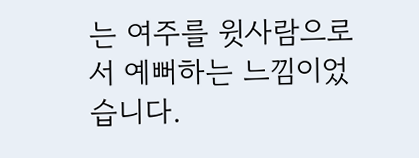는 여주를 윗사람으로서 예뻐하는 느낌이었습니다.